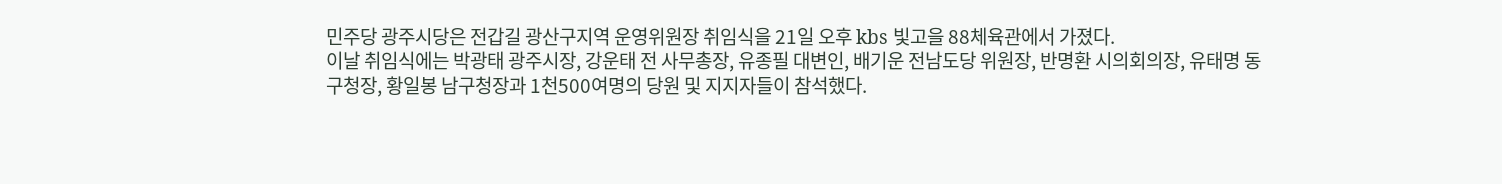민주당 광주시당은 전갑길 광산구지역 운영위원장 취임식을 21일 오후 kbs 빛고을 88체육관에서 가졌다.
이날 취임식에는 박광태 광주시장, 강운태 전 사무총장, 유종필 대변인, 배기운 전남도당 위원장, 반명환 시의회의장, 유태명 동구청장, 황일봉 남구청장과 1천500여명의 당원 및 지지자들이 참석했다.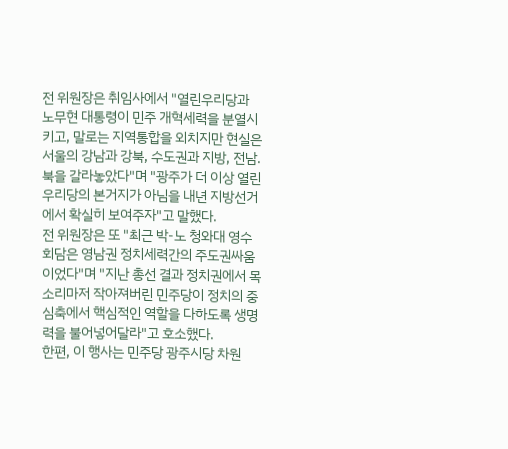전 위원장은 취임사에서 "열린우리당과 노무현 대통령이 민주 개혁세력을 분열시키고, 말로는 지역통합을 외치지만 현실은 서울의 강남과 강북, 수도권과 지방, 전남.북을 갈라놓았다"며 "광주가 더 이상 열린우리당의 본거지가 아님을 내년 지방선거에서 확실히 보여주자"고 말했다.
전 위원장은 또 "최근 박-노 청와대 영수회담은 영남권 정치세력간의 주도권싸움이었다"며 "지난 총선 결과 정치권에서 목소리마저 작아져버린 민주당이 정치의 중심축에서 핵심적인 역할을 다하도록 생명력을 불어넣어달라"고 호소했다.
한편, 이 행사는 민주당 광주시당 차원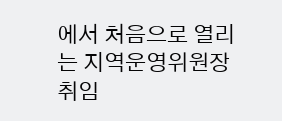에서 처음으로 열리는 지역운영위원장 취임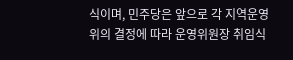식이며, 민주당은 앞으로 각 지역운영위의 결정에 따라 운영위원장 취임식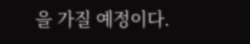을 가질 예정이다.